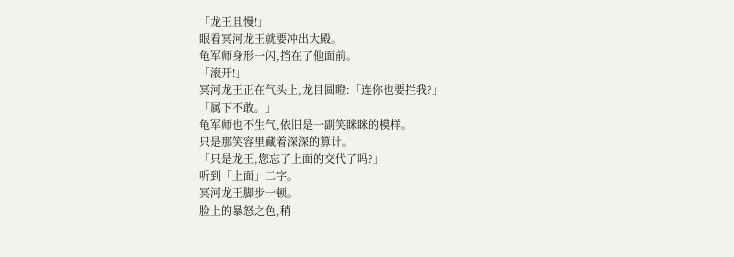「龙王且慢!」
眼看冥河龙王就要冲出大殿。
龟军师身形一闪,挡在了他面前。
「滚开!」
冥河龙王正在气头上,龙目圆瞪:「连你也要拦我?」
「属下不敢。」
龟军师也不生气,依旧是一副笑眯眯的模样。
只是那笑容里藏着深深的算计。
「只是龙王,您忘了上面的交代了吗?」
听到「上面」二字。
冥河龙王脚步一顿。
脸上的暴怒之色,稍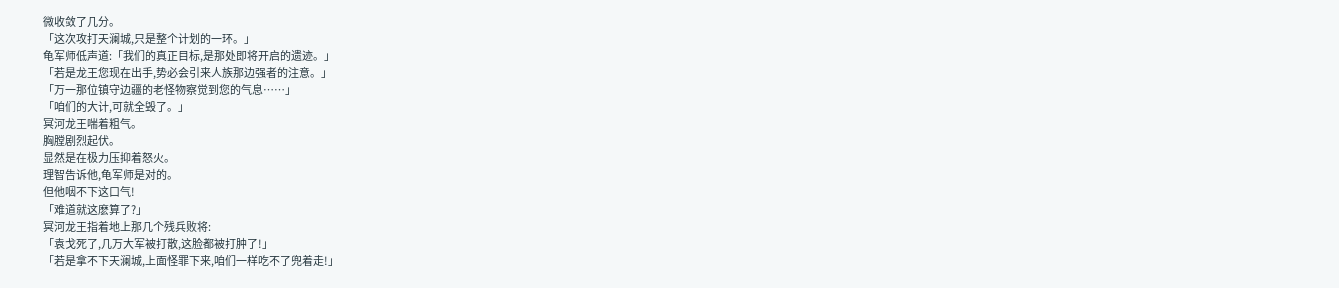微收敛了几分。
「这次攻打天澜城,只是整个计划的一环。」
龟军师低声道:「我们的真正目标,是那处即将开启的遗迹。」
「若是龙王您现在出手,势必会引来人族那边强者的注意。」
「万一那位镇守边疆的老怪物察觉到您的气息……」
「咱们的大计,可就全毁了。」
冥河龙王喘着粗气。
胸膛剧烈起伏。
显然是在极力压抑着怒火。
理智告诉他,龟军师是对的。
但他咽不下这口气!
「难道就这麽算了?」
冥河龙王指着地上那几个残兵败将:
「袁戈死了,几万大军被打散,这脸都被打肿了!」
「若是拿不下天澜城,上面怪罪下来,咱们一样吃不了兜着走!」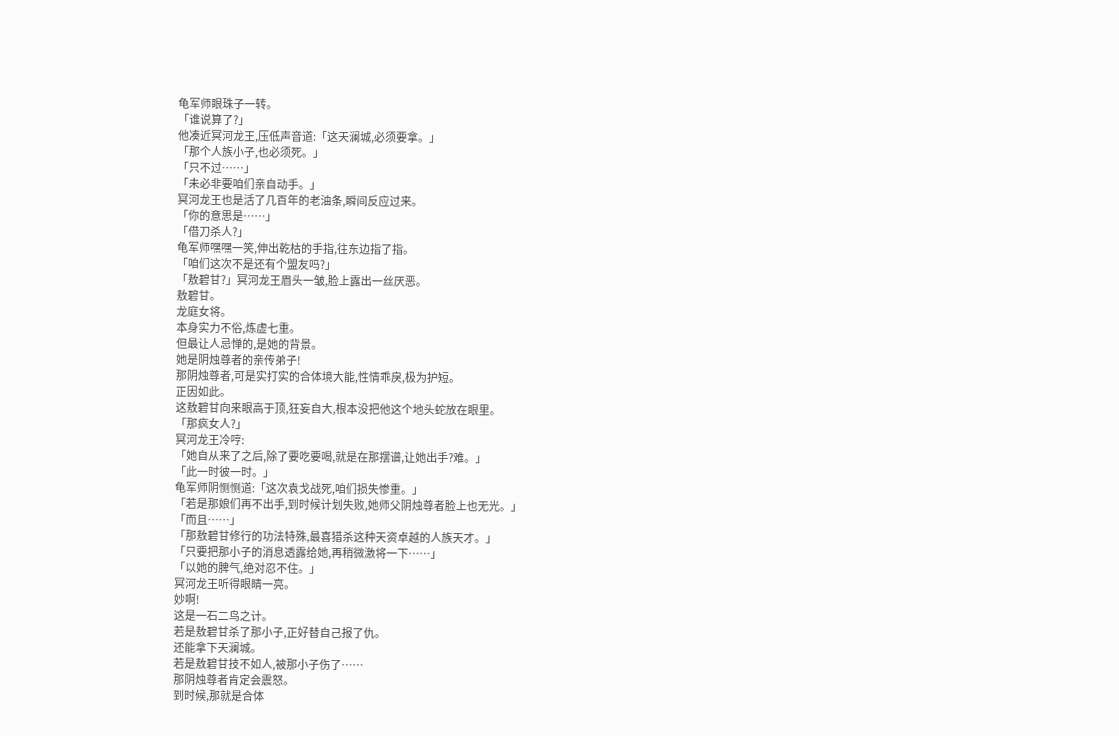龟军师眼珠子一转。
「谁说算了?」
他凑近冥河龙王,压低声音道:「这天澜城,必须要拿。」
「那个人族小子,也必须死。」
「只不过……」
「未必非要咱们亲自动手。」
冥河龙王也是活了几百年的老油条,瞬间反应过来。
「你的意思是……」
「借刀杀人?」
龟军师嘿嘿一笑,伸出乾枯的手指,往东边指了指。
「咱们这次不是还有个盟友吗?」
「敖碧甘?」冥河龙王眉头一皱,脸上露出一丝厌恶。
敖碧甘。
龙庭女将。
本身实力不俗,炼虚七重。
但最让人忌惮的,是她的背景。
她是阴烛尊者的亲传弟子!
那阴烛尊者,可是实打实的合体境大能,性情乖戾,极为护短。
正因如此。
这敖碧甘向来眼高于顶,狂妄自大,根本没把他这个地头蛇放在眼里。
「那疯女人?」
冥河龙王冷哼:
「她自从来了之后,除了要吃要喝,就是在那摆谱,让她出手?难。」
「此一时彼一时。」
龟军师阴恻恻道:「这次袁戈战死,咱们损失惨重。」
「若是那娘们再不出手,到时候计划失败,她师父阴烛尊者脸上也无光。」
「而且……」
「那敖碧甘修行的功法特殊,最喜猎杀这种天资卓越的人族天才。」
「只要把那小子的消息透露给她,再稍微激将一下……」
「以她的脾气,绝对忍不住。」
冥河龙王听得眼睛一亮。
妙啊!
这是一石二鸟之计。
若是敖碧甘杀了那小子,正好替自己报了仇。
还能拿下天澜城。
若是敖碧甘技不如人,被那小子伤了……
那阴烛尊者肯定会震怒。
到时候,那就是合体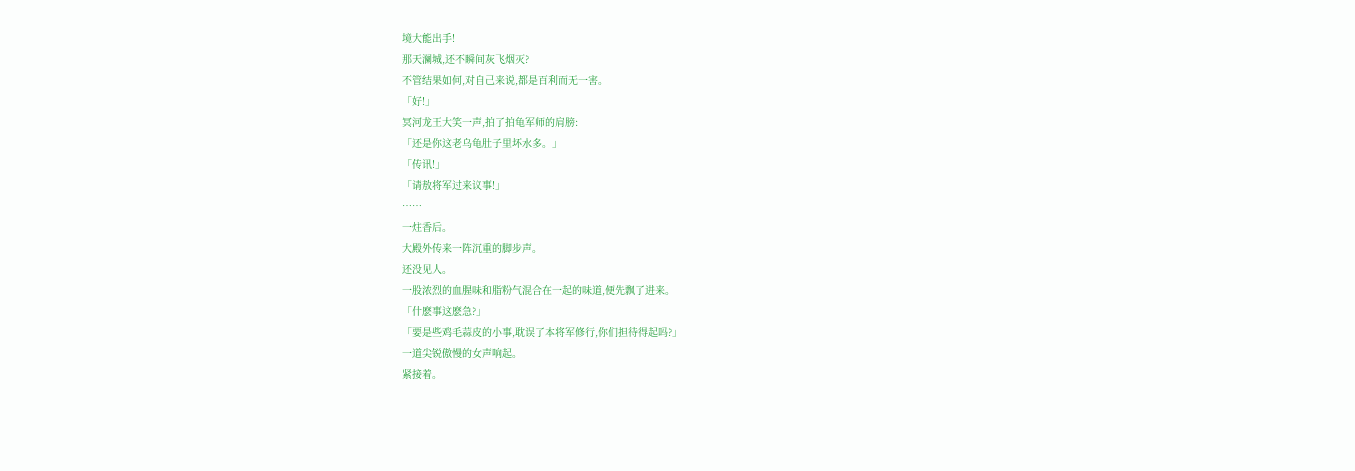境大能出手!
那天澜城,还不瞬间灰飞烟灭?
不管结果如何,对自己来说,都是百利而无一害。
「好!」
冥河龙王大笑一声,拍了拍龟军师的肩膀:
「还是你这老乌龟肚子里坏水多。」
「传讯!」
「请敖将军过来议事!」
……
一炷香后。
大殿外传来一阵沉重的脚步声。
还没见人。
一股浓烈的血腥味和脂粉气混合在一起的味道,便先飘了进来。
「什麽事这麽急?」
「要是些鸡毛蒜皮的小事,耽误了本将军修行,你们担待得起吗?」
一道尖锐傲慢的女声响起。
紧接着。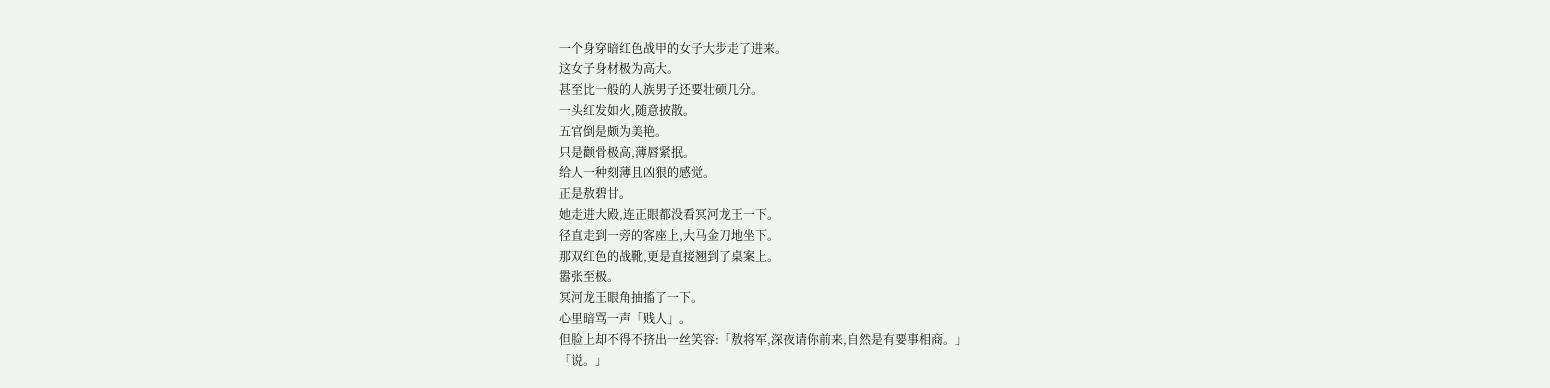一个身穿暗红色战甲的女子大步走了进来。
这女子身材极为高大。
甚至比一般的人族男子还要壮硕几分。
一头红发如火,随意披散。
五官倒是颇为美艳。
只是颧骨极高,薄唇紧抿。
给人一种刻薄且凶狠的感觉。
正是敖碧甘。
她走进大殿,连正眼都没看冥河龙王一下。
径直走到一旁的客座上,大马金刀地坐下。
那双红色的战靴,更是直接翘到了桌案上。
嚣张至极。
冥河龙王眼角抽搐了一下。
心里暗骂一声「贱人」。
但脸上却不得不挤出一丝笑容:「敖将军,深夜请你前来,自然是有要事相商。」
「说。」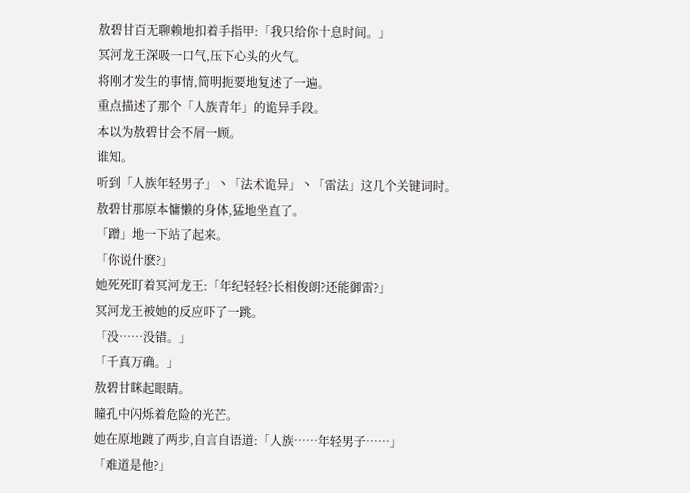敖碧甘百无聊赖地扣着手指甲:「我只给你十息时间。」
冥河龙王深吸一口气,压下心头的火气。
将刚才发生的事情,简明扼要地复述了一遍。
重点描述了那个「人族青年」的诡异手段。
本以为敖碧甘会不屑一顾。
谁知。
听到「人族年轻男子」丶「法术诡异」丶「雷法」这几个关键词时。
敖碧甘那原本慵懒的身体,猛地坐直了。
「蹭」地一下站了起来。
「你说什麽?」
她死死盯着冥河龙王:「年纪轻轻?长相俊朗?还能御雷?」
冥河龙王被她的反应吓了一跳。
「没……没错。」
「千真万确。」
敖碧甘眯起眼睛。
瞳孔中闪烁着危险的光芒。
她在原地踱了两步,自言自语道:「人族……年轻男子……」
「难道是他?」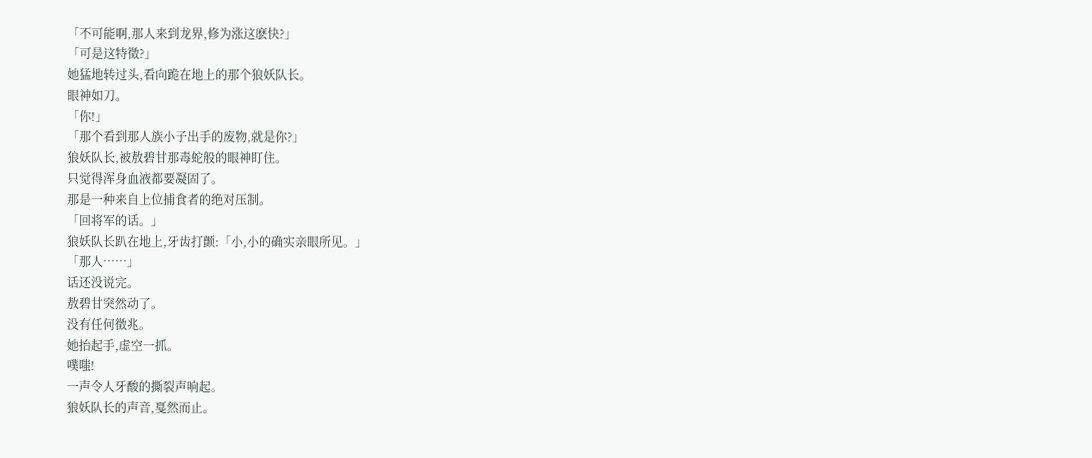「不可能啊,那人来到龙界,修为涨这麽快?」
「可是这特徵?」
她猛地转过头,看向跪在地上的那个狼妖队长。
眼神如刀。
「你!」
「那个看到那人族小子出手的废物,就是你?」
狼妖队长,被敖碧甘那毒蛇般的眼神盯住。
只觉得浑身血液都要凝固了。
那是一种来自上位捕食者的绝对压制。
「回将军的话。」
狼妖队长趴在地上,牙齿打颤:「小,小的确实亲眼所见。」
「那人……」
话还没说完。
敖碧甘突然动了。
没有任何徵兆。
她抬起手,虚空一抓。
噗嗤!
一声令人牙酸的撕裂声响起。
狼妖队长的声音,戛然而止。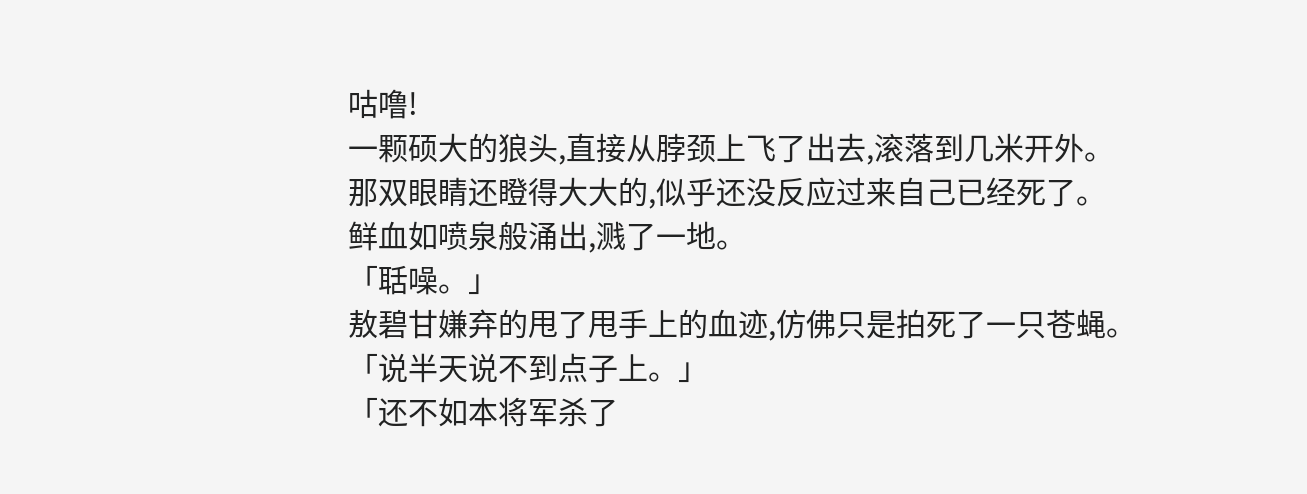咕噜!
一颗硕大的狼头,直接从脖颈上飞了出去,滚落到几米开外。
那双眼睛还瞪得大大的,似乎还没反应过来自己已经死了。
鲜血如喷泉般涌出,溅了一地。
「聒噪。」
敖碧甘嫌弃的甩了甩手上的血迹,仿佛只是拍死了一只苍蝇。
「说半天说不到点子上。」
「还不如本将军杀了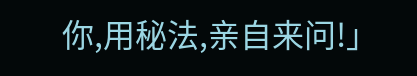你,用秘法,亲自来问!」